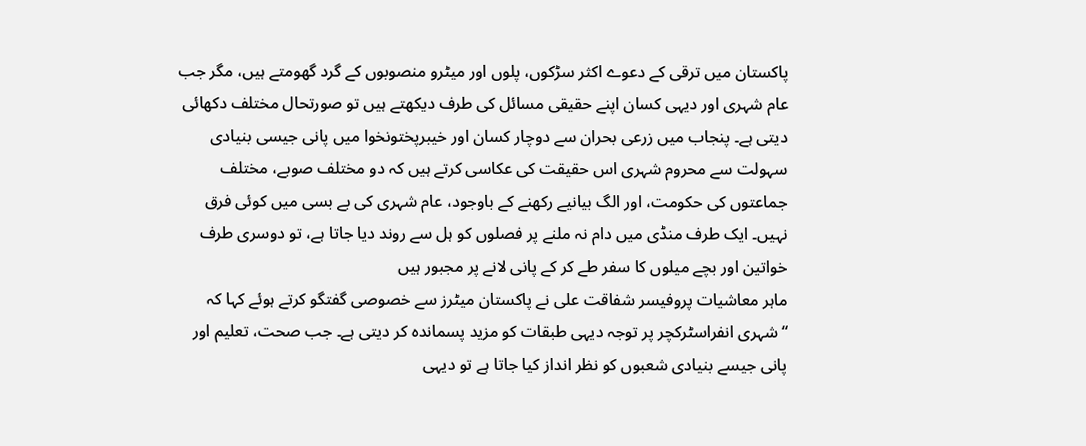پاکستان میں ترقی کے دعوے اکثر سڑکوں، پلوں اور میٹرو منصوبوں کے گرد گھومتے ہیں، مگر جب عام شہری اور دیہی کسان اپنے حقیقی مسائل کی طرف دیکھتے ہیں تو صورتحال مختلف دکھائی دیتی ہے۔ پنجاب میں زرعی بحران سے دوچار کسان اور خیبرپختونخوا میں پانی جیسی بنیادی سہولت سے محروم شہری اس حقیقت کی عکاسی کرتے ہیں کہ دو مختلف صوبے، مختلف جماعتوں کی حکومت، اور الگ بیانیے رکھنے کے باوجود، عام شہری کی بے بسی میں کوئی فرق نہیں۔ ایک طرف منڈی میں دام نہ ملنے پر فصلوں کو ہل سے روند دیا جاتا ہے، تو دوسری طرف خواتین اور بچے میلوں کا سفر طے کر کے پانی لانے پر مجبور ہیں
ماہر معاشیات پروفیسر شفاقت علی نے پاکستان میٹرز سے خصوصی گفتگو کرتے ہوئے کہا کہ “شہری انفراسٹرکچر پر توجہ دیہی طبقات کو مزید پسماندہ کر دیتی ہے۔ جب صحت، تعلیم اور پانی جیسے بنیادی شعبوں کو نظر انداز کیا جاتا ہے تو دیہی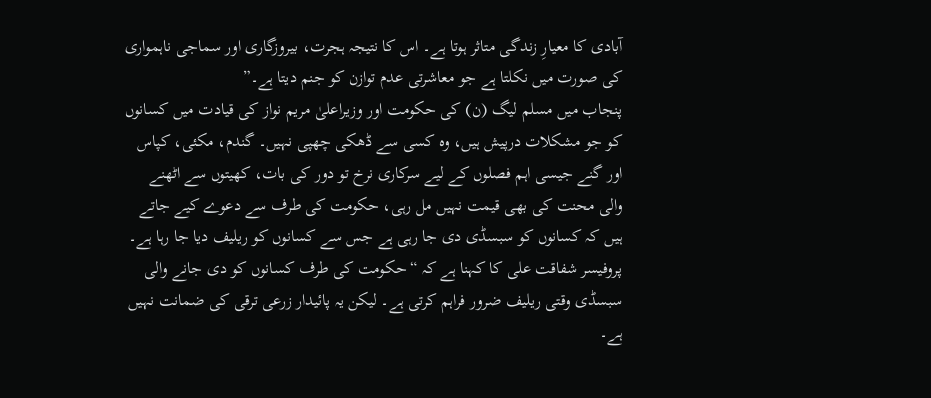آبادی کا معیارِ زندگی متاثر ہوتا ہے۔ اس کا نتیجہ ہجرت، بیروزگاری اور سماجی ناہمواری کی صورت میں نکلتا ہے جو معاشرتی عدم توازن کو جنم دیتا ہے۔”
پنجاب میں مسلم لیگ (ن) کی حکومت اور وزیراعلیٰ مریم نواز کی قیادت میں کسانوں کو جو مشکلات درپیش ہیں، وہ کسی سے ڈھکی چھپی نہیں۔ گندم، مکئی، کپاس اور گنے جیسی اہم فصلوں کے لیے سرکاری نرخ تو دور کی بات، کھیتوں سے اٹھنے والی محنت کی بھی قیمت نہیں مل رہی، حکومت کی طرف سے دعوے کیے جاتے ہیں کہ کسانوں کو سبسڈی دی جا رہی ہے جس سے کسانوں کو ریلیف دیا جا رہا ہے۔
پروفیسر شفاقت علی کا کہنا ہے کہ “حکومت کی طرف کسانوں کو دی جانے والی سبسڈی وقتی ریلیف ضرور فراہم کرتی ہے۔ لیکن یہ پائیدار زرعی ترقی کی ضمانت نہیں ہے۔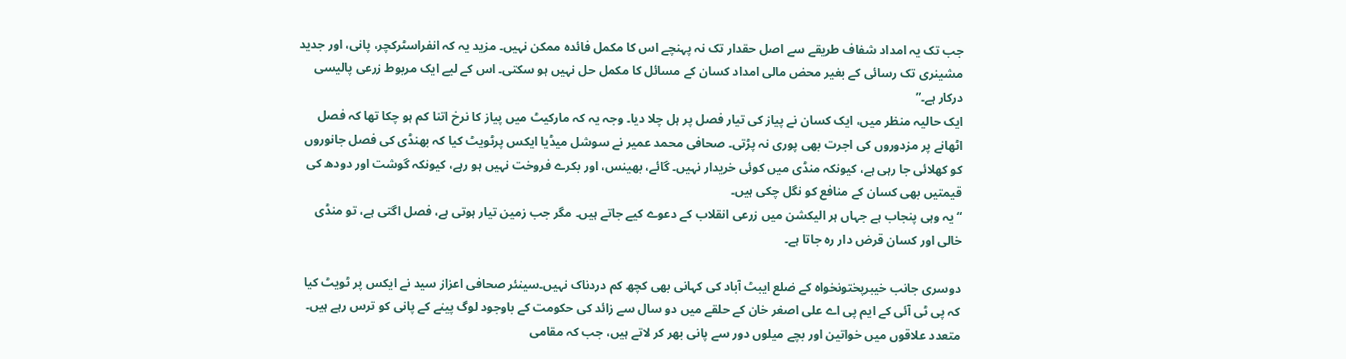جب تک یہ امداد شفاف طریقے سے اصل حقدار تک نہ پہنچے اس کا مکمل فائدہ ممکن نہیں۔ مزید یہ کہ انفراسٹرکچر، پانی، اور جدید مشینری تک رسائی کے بغیر محض مالی امداد کسان کے مسائل کا مکمل حل نہیں ہو سکتی۔ اس کے لیے ایک مربوط زرعی پالیسی درکار ہے۔”
ایک حالیہ منظر میں، ایک کسان نے پیاز کی تیار فصل پر ہل چلا دیا۔ وجہ یہ کہ مارکیٹ میں پیاز کا نرخ اتنا کم ہو چکا تھا کہ فصل اٹھانے پر مزدوروں کی اجرت بھی پوری نہ پڑتی۔ صحافی محمد عمیر نے سوشل میڈیا ایکس پرٹویٹ کیا کہ بھنڈی کی فصل جانوروں کو کھلائی جا رہی ہے، کیونکہ منڈی میں کوئی خریدار نہیں۔ گائے، بھینس، اور بکرے فروخت نہیں ہو رہے، کیونکہ گوشت اور دودھ کی قیمتیں بھی کسان کے منافع کو نگل چکی ہیں۔
“یہ وہی پنجاب ہے جہاں ہر الیکشن میں زرعی انقلاب کے دعوے کیے جاتے ہیں۔ مگر جب زمین تیار ہوتی ہے، فصل اگتی ہے، تو منڈی خالی اور کسان قرض دار رہ جاتا ہے۔

دوسری جانب خیبرپختونخواہ کے ضلع ایبٹ آباد کی کہانی بھی کچھ کم دردناک نہیں۔سینئر صحافی اعزاز سید نے ایکس پر ٹویٹ کیا کہ پی ٹی آئی کے ایم پی اے علی اصغر خان کے حلقے میں دو سال سے زائد کی حکومت کے باوجود لوگ پینے کے پانی کو ترس رہے ہیں۔
متعدد علاقوں میں خواتین اور بچے میلوں دور سے پانی بھر کر لاتے ہیں، جب کہ مقامی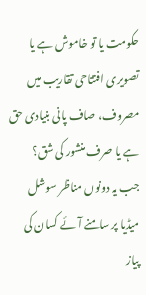حکومت یا تو خاموش ہے یا تصویری افتتاحی تقاریب میں مصروف، صاف پانی بنیادی حق ہے یا صرف منشور کی شق؟
جب یہ دونوں مناظر سوشل میڈیا پر سامنے آئے کسان کی پیاز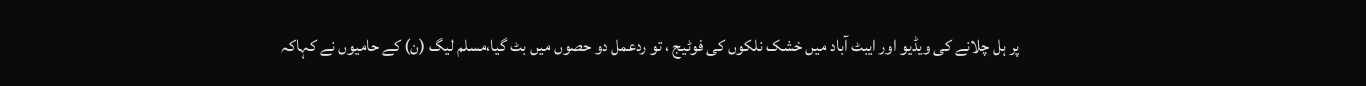پر ہل چلانے کی ویڈیو اور ایبٹ آباد میں خشک نلکوں کی فوٹیج ، تو ردعمل دو حصوں میں بٹ گیا،مسلم لیگ (ن) کے حامیوں نے کہاکہ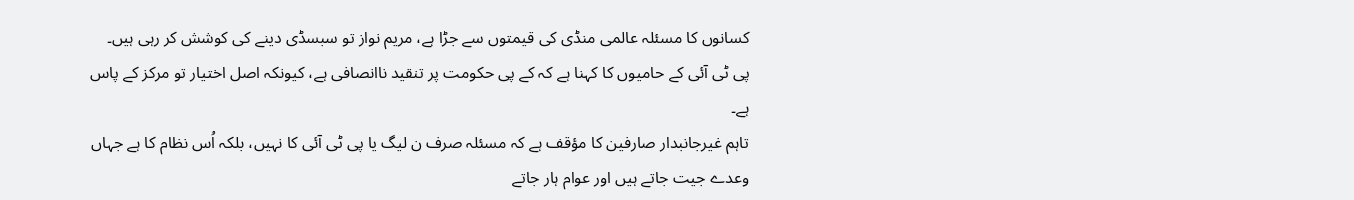کسانوں کا مسئلہ عالمی منڈی کی قیمتوں سے جڑا ہے، مریم نواز تو سبسڈی دینے کی کوشش کر رہی ہیں۔
پی ٹی آئی کے حامیوں کا کہنا ہے کہ کے پی حکومت پر تنقید ناانصافی ہے، کیونکہ اصل اختیار تو مرکز کے پاس ہے۔
تاہم غیرجانبدار صارفین کا مؤقف ہے کہ مسئلہ صرف ن لیگ یا پی ٹی آئی کا نہیں، بلکہ اُس نظام کا ہے جہاں وعدے جیت جاتے ہیں اور عوام ہار جاتے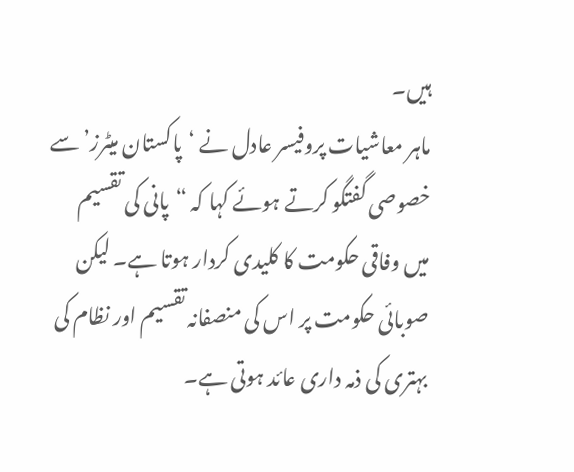ہیں۔
ماہر معاشیات پروفیسر عادل نے ‘پاکستان میٹرز’ سے خصوصی گفتگو کرتے ہوئے کہا کہ “پانی کی تقسیم میں وفاقی حکومت کا کلیدی کردار ہوتا ہے۔ لیکن صوبائی حکومت پر اس کی منصفانہ تقسیم اور نظام کی بہتری کی ذمہ داری عائد ہوتی ہے۔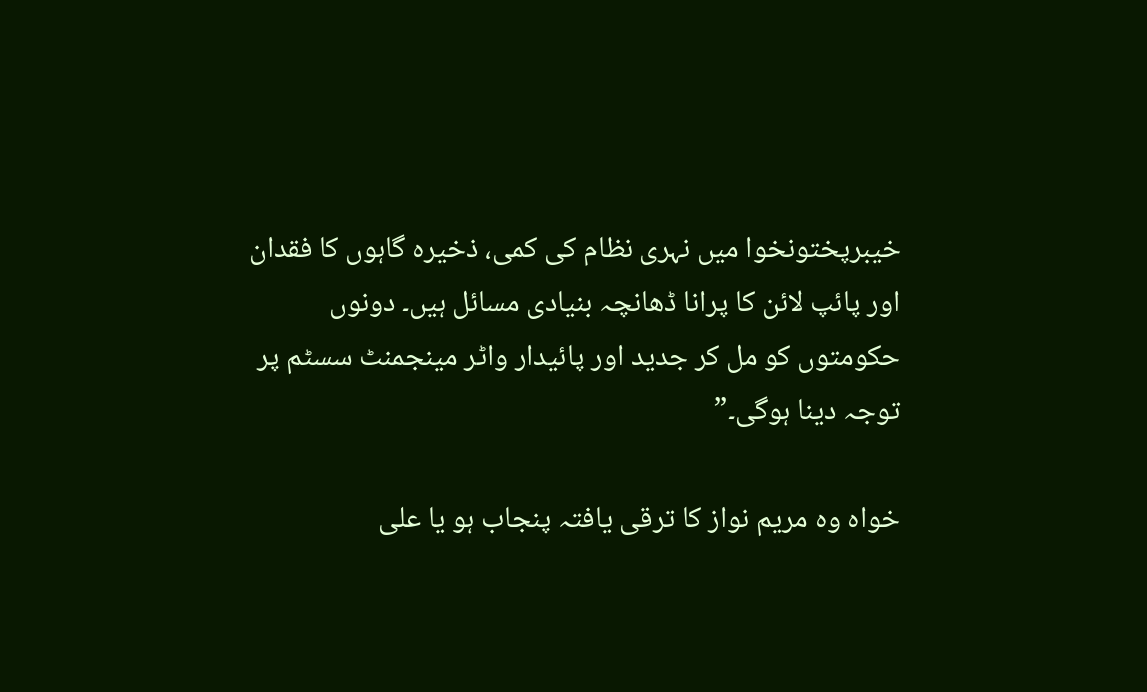خیبرپختونخوا میں نہری نظام کی کمی، ذخیرہ گاہوں کا فقدان اور پائپ لائن کا پرانا ڈھانچہ بنیادی مسائل ہیں۔ دونوں حکومتوں کو مل کر جدید اور پائیدار واٹر مینجمنٹ سسٹم پر توجہ دینا ہوگی۔”

خواہ وہ مریم نواز کا ترقی یافتہ پنجاب ہو یا علی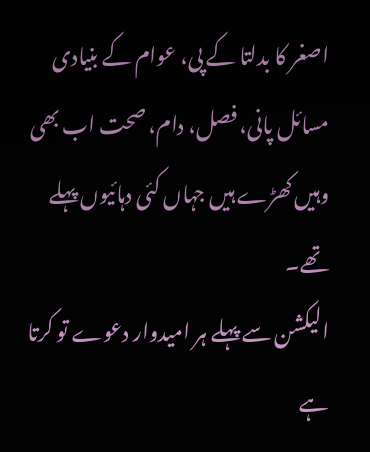اصغر کا بدلتا کے پی، عوام کے بنیادی مسائل پانی، فصل، دام، صحت اب بھی وہیں کھڑے ہیں جہاں کئی دہائیوں پہلے تھے۔
الیکشن سے پہلے ہر امیدوار دعوے تو کرتا ہے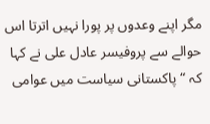مگر اپنے وعدوں پر پورا نہیں اترتا اس حوالے سے پروفیسر عادل علی نے کہا کہ “پاکستانی سیاست میں عوامی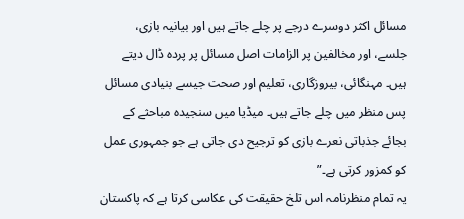مسائل اکثر دوسرے درجے پر چلے جاتے ہیں اور بیانیہ بازی، جلسے، اور مخالفین پر الزامات اصل مسائل پر پردہ ڈال دیتے ہیں۔ مہنگائی، بیروزگاری، تعلیم اور صحت جیسے بنیادی مسائل پس منظر میں چلے جاتے ہیں۔ میڈیا میں سنجیدہ مباحثے کے بجائے جذباتی نعرے بازی کو ترجیح دی جاتی ہے جو جمہوری عمل کو کمزور کرتی ہے۔”
یہ تمام منظرنامہ اس تلخ حقیقت کی عکاسی کرتا ہے کہ پاکستان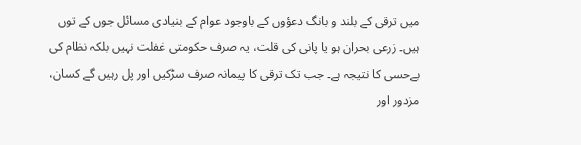میں ترقی کے بلند و بانگ دعؤوں کے باوجود عوام کے بنیادی مسائل جوں کے توں ہیں۔ زرعی بحران ہو یا پانی کی قلت، یہ صرف حکومتی غفلت نہیں بلکہ نظام کی بےحسی کا نتیجہ ہے۔ جب تک ترقی کا پیمانہ صرف سڑکیں اور پل رہیں گے کسان، مزدور اور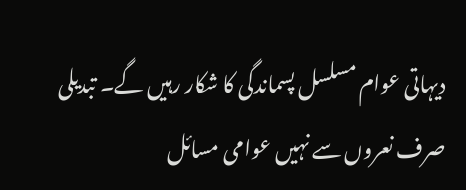دیہاتی عوام مسلسل پسماندگی کا شکار رہیں گے۔ تبدیلی صرف نعروں سے نہیں عوامی مسائل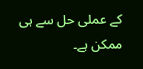کے عملی حل سے ہی ممکن ہے۔